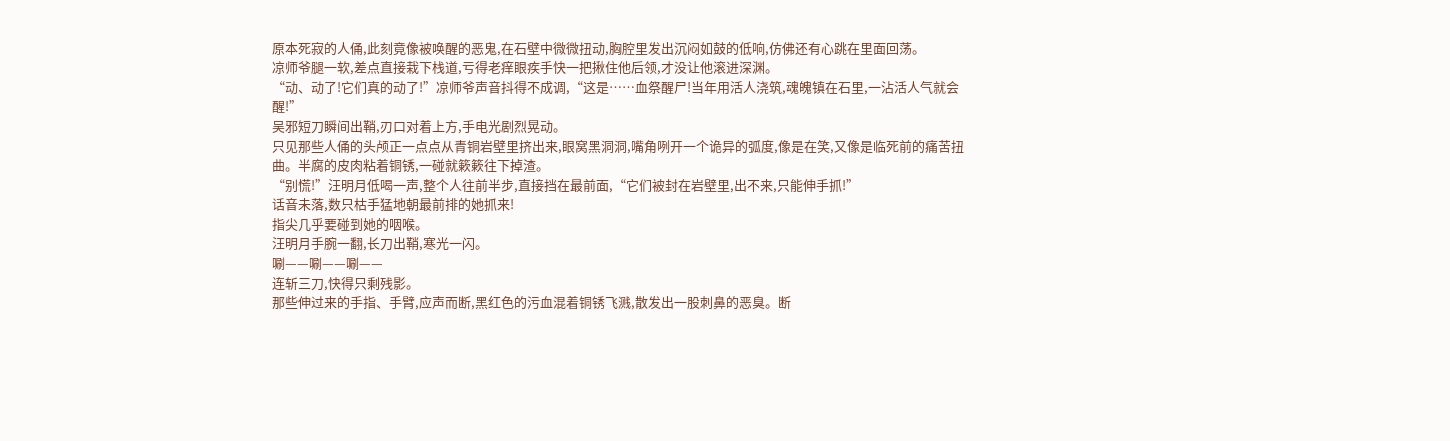原本死寂的人俑,此刻竟像被唤醒的恶鬼,在石壁中微微扭动,胸腔里发出沉闷如鼓的低响,仿佛还有心跳在里面回荡。
凉师爷腿一软,差点直接栽下栈道,亏得老痒眼疾手快一把揪住他后领,才没让他滚进深渊。
“动、动了!它们真的动了!”凉师爷声音抖得不成调,“这是……血祭醒尸!当年用活人浇筑,魂魄镇在石里,一沾活人气就会醒!”
吴邪短刀瞬间出鞘,刃口对着上方,手电光剧烈晃动。
只见那些人俑的头颅正一点点从青铜岩壁里挤出来,眼窝黑洞洞,嘴角咧开一个诡异的弧度,像是在笑,又像是临死前的痛苦扭曲。半腐的皮肉粘着铜锈,一碰就簌簌往下掉渣。
“别慌!”汪明月低喝一声,整个人往前半步,直接挡在最前面,“它们被封在岩壁里,出不来,只能伸手抓!”
话音未落,数只枯手猛地朝最前排的她抓来!
指尖几乎要碰到她的咽喉。
汪明月手腕一翻,长刀出鞘,寒光一闪。
唰——唰——唰——
连斩三刀,快得只剩残影。
那些伸过来的手指、手臂,应声而断,黑红色的污血混着铜锈飞溅,散发出一股刺鼻的恶臭。断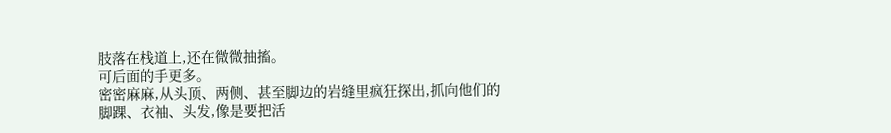肢落在栈道上,还在微微抽搐。
可后面的手更多。
密密麻麻,从头顶、两侧、甚至脚边的岩缝里疯狂探出,抓向他们的脚踝、衣袖、头发,像是要把活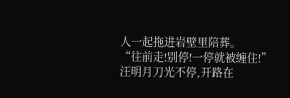人一起拖进岩壁里陪葬。
“往前走!别停!一停就被缠住!”汪明月刀光不停,开路在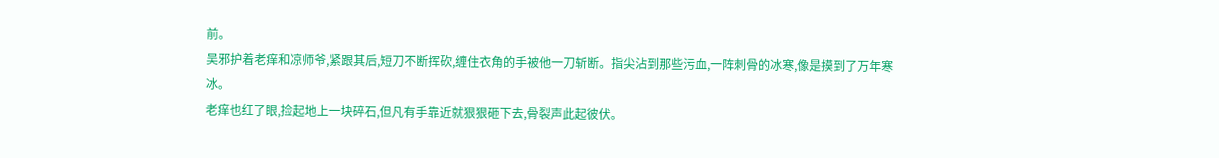前。
吴邪护着老痒和凉师爷,紧跟其后,短刀不断挥砍,缠住衣角的手被他一刀斩断。指尖沾到那些污血,一阵刺骨的冰寒,像是摸到了万年寒冰。
老痒也红了眼,捡起地上一块碎石,但凡有手靠近就狠狠砸下去,骨裂声此起彼伏。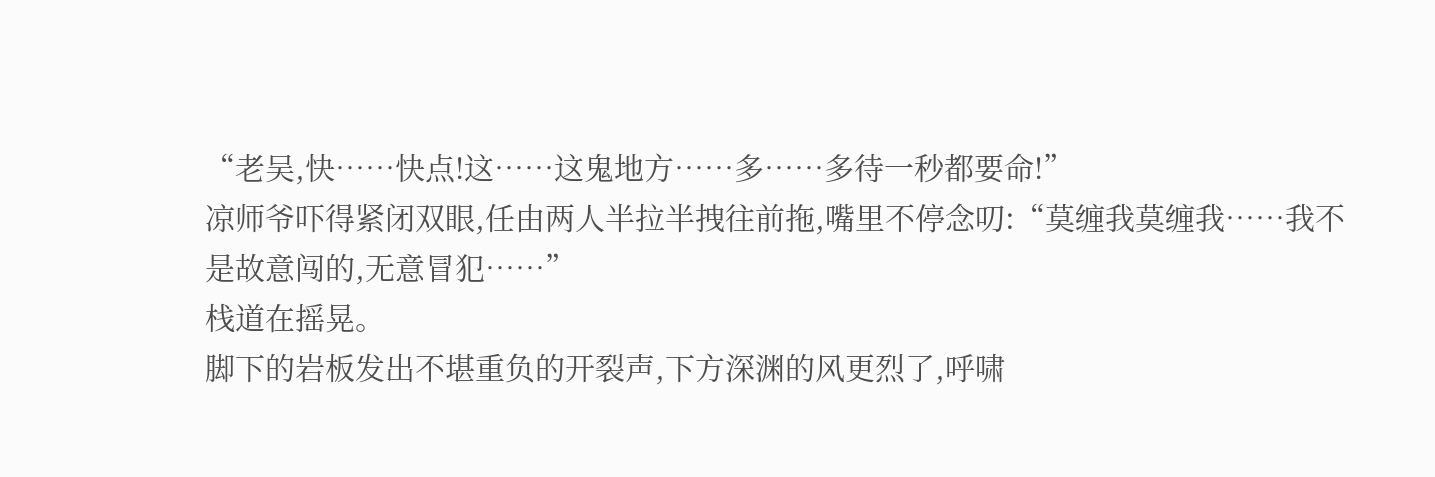“老吴,快……快点!这……这鬼地方……多……多待一秒都要命!”
凉师爷吓得紧闭双眼,任由两人半拉半拽往前拖,嘴里不停念叨:“莫缠我莫缠我……我不是故意闯的,无意冒犯……”
栈道在摇晃。
脚下的岩板发出不堪重负的开裂声,下方深渊的风更烈了,呼啸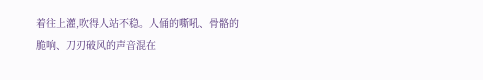着往上灌,吹得人站不稳。人俑的嘶吼、骨骼的脆响、刀刃破风的声音混在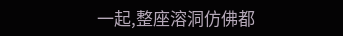一起,整座溶洞仿佛都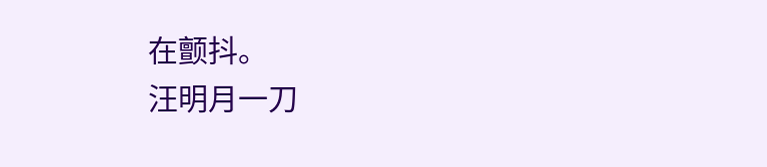在颤抖。
汪明月一刀